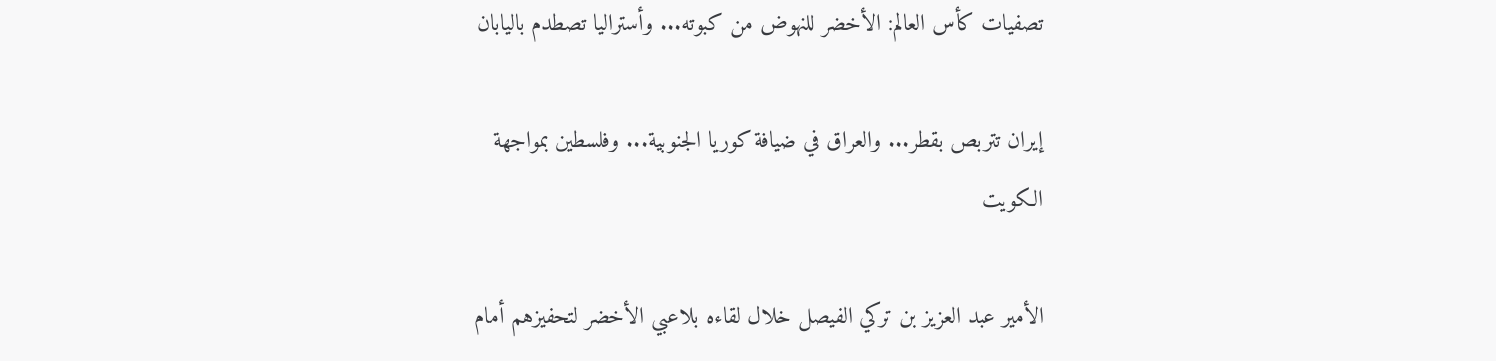تصفيات كأس العالم: الأخضر للنهوض من كبوته... وأستراليا تصطدم باليابان

إيران تتربص بقطر... والعراق في ضيافة كوريا الجنوبية... وفلسطين بمواجهة الكويت

الأمير عبد العزيز بن تركي الفيصل خلال لقاءه بلاعبي الأخضر لتحفيزهم أمام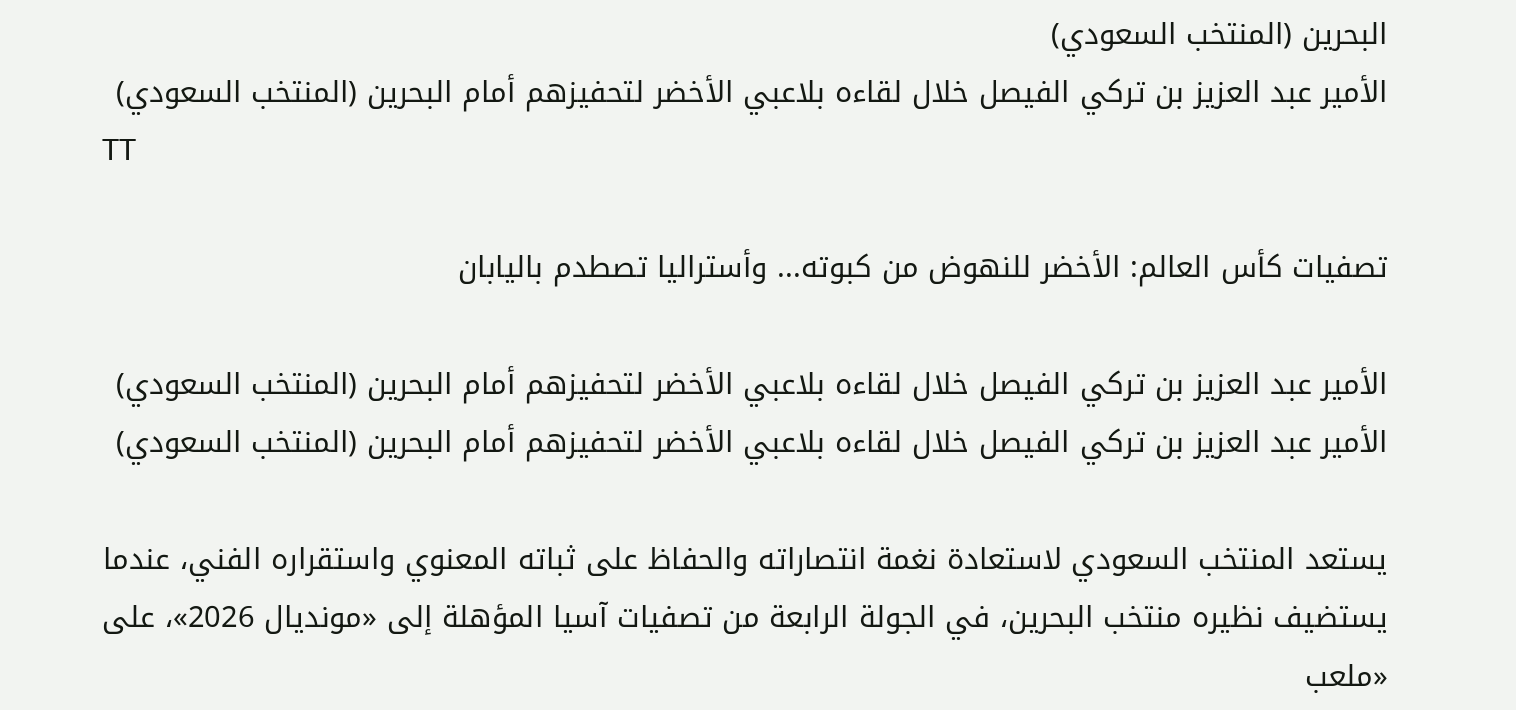البحرين (المنتخب السعودي)
الأمير عبد العزيز بن تركي الفيصل خلال لقاءه بلاعبي الأخضر لتحفيزهم أمام البحرين (المنتخب السعودي)
TT

تصفيات كأس العالم: الأخضر للنهوض من كبوته... وأستراليا تصطدم باليابان

الأمير عبد العزيز بن تركي الفيصل خلال لقاءه بلاعبي الأخضر لتحفيزهم أمام البحرين (المنتخب السعودي)
الأمير عبد العزيز بن تركي الفيصل خلال لقاءه بلاعبي الأخضر لتحفيزهم أمام البحرين (المنتخب السعودي)

يستعد المنتخب السعودي لاستعادة نغمة انتصاراته والحفاظ على ثباته المعنوي واستقراره الفني، عندما يستضيف نظيره منتخب البحرين، في الجولة الرابعة من تصفيات آسيا المؤهلة إلى «مونديال 2026»، على «ملعب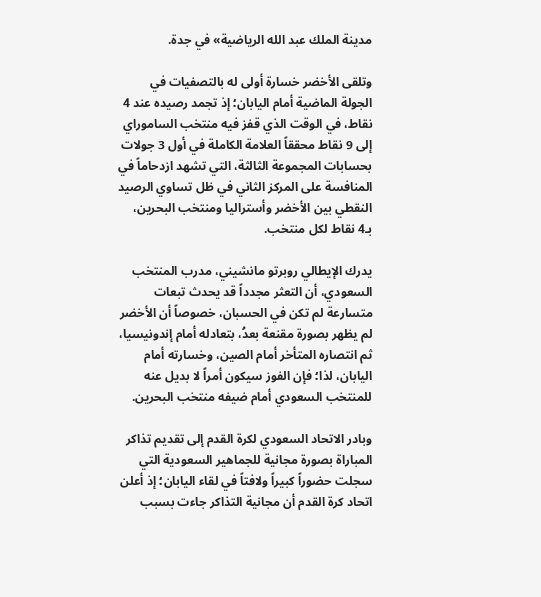مدينة الملك عبد الله الرياضية» في جدة.

وتلقى الأخضر خسارة أولى له بالتصفيات في الجولة الماضية أمام اليابان؛ إذ تجمد رصيده عند 4 نقاط، في الوقت الذي قفز فيه منتخب الساموراي إلى 9 نقاط محققاً العلامة الكاملة في أول 3 جولات بحسابات المجموعة الثالثة، التي تشهد ازدحاماً في المنافسة على المركز الثاني في ظل تساوي الرصيد النقطي بين الأخضر وأستراليا ومنتخب البحرين، بـ4 نقاط لكل منتخب.

يدرك الإيطالي روبرتو مانشيني، مدرب المنتخب السعودي، أن التعثر مجدداً قد يحدث تبعات متسارعة لم تكن في الحسبان، خصوصاً أن الأخضر لم يظهر بصورة مقنعة بعدُ، بتعادله أمام إندونيسيا، ثم انتصاره المتأخر أمام الصين، وخسارته أمام اليابان، لذا؛ فإن الفوز سيكون أمراً لا بديل عنه للمنتخب السعودي أمام ضيفه منتخب البحرين.

وبادر الاتحاد السعودي لكرة القدم إلى تقديم تذاكر المباراة بصورة مجانية للجماهير السعودية التي سجلت حضوراً كبيراً ولافتاً في لقاء اليابان؛ إذ أعلن اتحاد كرة القدم أن مجانية التذاكر جاءت بسبب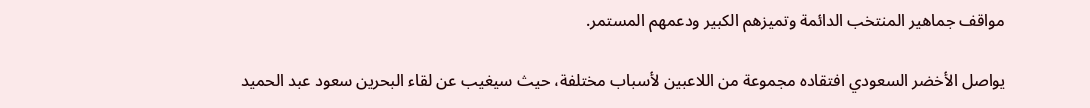مواقف جماهير المنتخب الدائمة وتميزهم الكبير ودعمهم المستمر.

يواصل الأخضر السعودي افتقاده مجموعة من اللاعبين لأسباب مختلفة، حيث سيغيب عن لقاء البحرين سعود عبد الحميد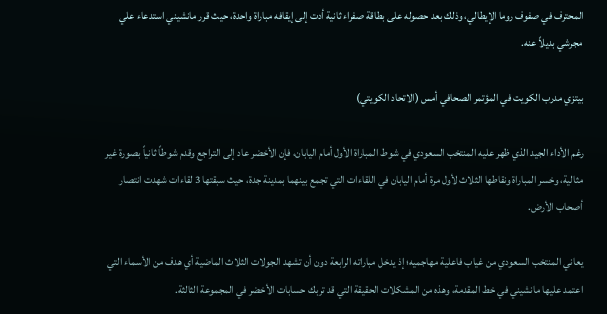المحترف في صفوف روما الإيطالي، وذلك بعد حصوله على بطاقة صفراء ثانية أدت إلى إيقافه مباراة واحدة، حيث قرر مانشيني استدعاء علي مجرشي بديلاً عنه.

بيتزي مدرب الكويت في المؤتمر الصحافي أمس (الاتحاد الكويتي)

رغم الأداء الجيد الذي ظهر عليه المنتخب السعودي في شوط المباراة الأول أمام اليابان، فإن الأخضر عاد إلى التراجع وقدم شوطاً ثانياً بصورة غير مثالية، وخسر المباراة ونقاطها الثلاث لأول مرة أمام اليابان في اللقاءات التي تجمع بينهما بمدينة جدة، حيث سبقتها 3 لقاءات شهدت انتصار أصحاب الأرض.

يعاني المنتخب السعودي من غياب فاعلية مهاجميه؛ إذ يدخل مباراته الرابعة دون أن تشهد الجولات الثلاث الماضية أي هدف من الأسماء التي اعتمد عليها مانشيني في خط المقدمة، وهذه من المشكلات الحقيقة التي قد تربك حسابات الأخضر في المجموعة الثالثة.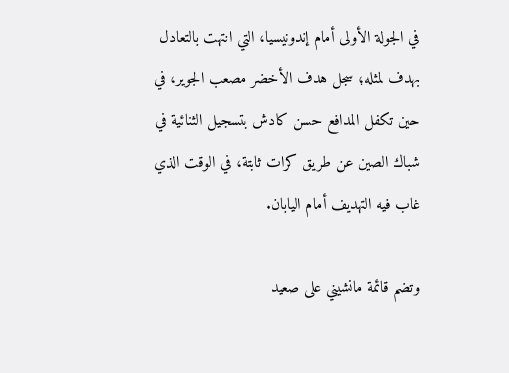في الجولة الأولى أمام إندونيسيا، التي انتهت بالتعادل بهدف لمثله؛ سجل هدف الأخضر مصعب الجوير، في حين تكفل المدافع حسن كادش بتسجيل الثنائية في شباك الصين عن طريق كرات ثابتة، في الوقت الذي غاب فيه التهديف أمام اليابان.

وتضم قائمة مانشيني على صعيد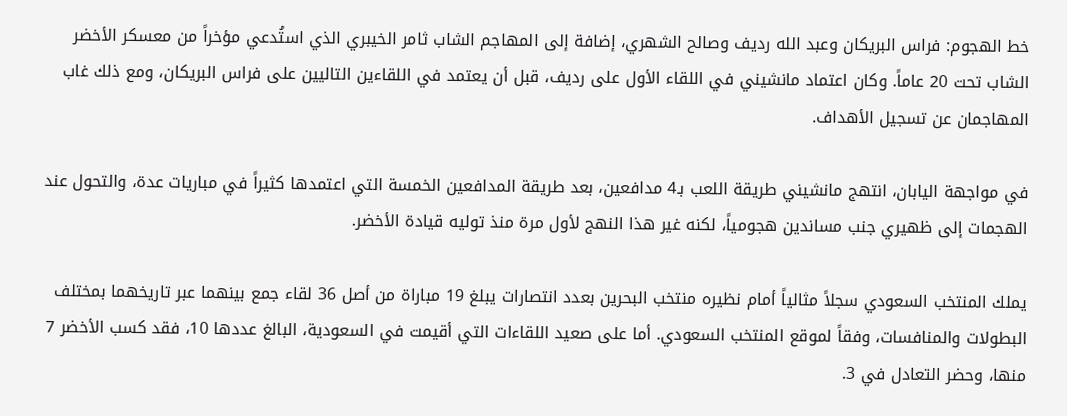خط الهجوم: فراس البريكان وعبد الله رديف وصالح الشهري، إضافة إلى المهاجم الشاب ثامر الخيبري الذي استُدعي مؤخراً من معسكر الأخضر الشاب تحت 20 عاماً. وكان اعتماد مانشيني في اللقاء الأول على رديف، قبل أن يعتمد في اللقاءين التاليين على فراس البريكان، ومع ذلك غاب المهاجمان عن تسجيل الأهداف.

في مواجهة اليابان، انتهج مانشيني طريقة اللعب بـ4 مدافعين، بعد طريقة المدافعين الخمسة التي اعتمدها كثيراً في مباريات عدة، والتحول عند الهجمات إلى ظهيري جنب مساندين هجومياً، لكنه غير هذا النهج لأول مرة منذ توليه قيادة الأخضر.

يملك المنتخب السعودي سجلاً مثالياً أمام نظيره منتخب البحرين بعدد انتصارات يبلغ 19 مباراة من أصل 36 لقاء جمع بينهما عبر تاريخهما بمختلف البطولات والمنافسات، وفقاً لموقع المنتخب السعودي. أما على صعيد اللقاءات التي أقيمت في السعودية، البالغ عددها 10، فقد كسب الأخضر 7 منها، وحضر التعادل في 3.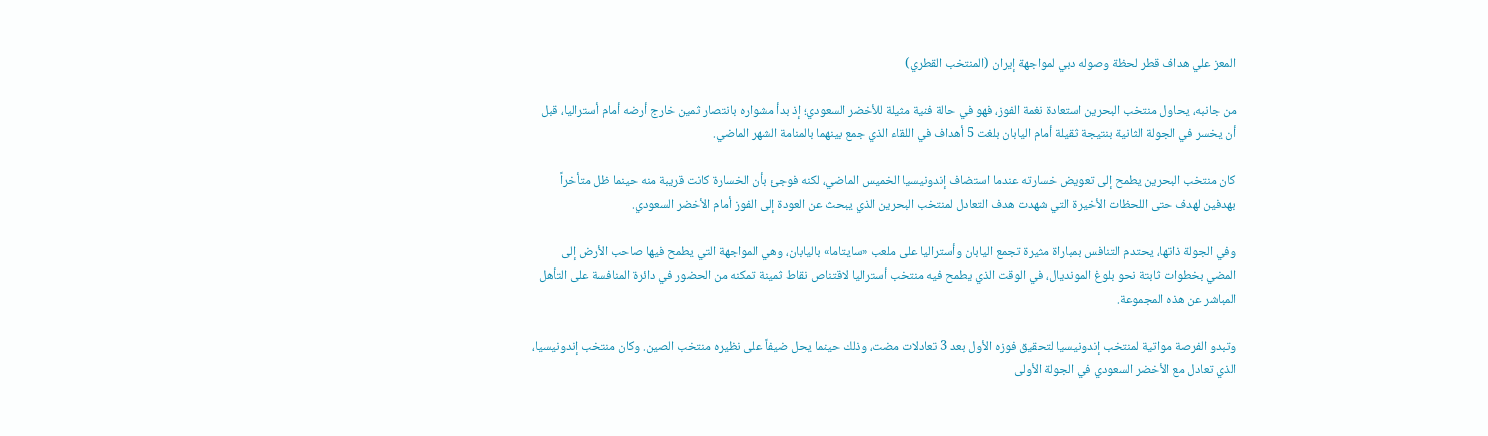المعز علي هداف قطر لحظة وصوله دبي لمواجهة إيران (المنتخب القطري)

من جانبه، يحاول منتخب البحرين استعادة نغمة الفوز، فهو في حالة فنية مثيلة للأخضر السعودي؛ إذ بدأ مشواره بانتصار ثمين خارج أرضه أمام أستراليا، قبل أن يخسر في الجولة الثانية بنتيجة ثقيلة أمام اليابان بلغت 5 أهداف في اللقاء الذي جمع بينهما بالمنامة الشهر الماضي.

كان منتخب البحرين يطمح إلى تعويض خسارته عندما استضاف إندونيسيا الخميس الماضي، لكنه فوجئ بأن الخسارة كانت قريبة منه حينما ظل متأخراً بهدفين لهدف حتى اللحظات الأخيرة التي شهدت هدف التعادل لمنتخب البحرين الذي يبحث عن العودة إلى الفوز أمام الأخضر السعودي.

وفي الجولة ذاتها، يحتدم التنافس بمباراة مثيرة تجمع اليابان وأستراليا على ملعب «سايتاما» باليابان، وهي المواجهة التي يطمح فيها صاحب الأرض إلى المضي بخطوات ثابتة نحو بلوغ المونديال، في الوقت الذي يطمح فيه منتخب أستراليا لاقتناص نقاط ثمينة تمكنه من الحضور في دائرة المنافسة على التأهل المباشر عن هذه المجموعة.

وتبدو الفرصة مواتية لمنتخب إندونيسيا لتحقيق فوزه الأول بعد 3 تعادلات مضت، وذلك حينما يحل ضيفاً على نظيره منتخب الصين. وكان منتخب إندونيسيا، الذي تعادل مع الأخضر السعودي في الجولة الأولى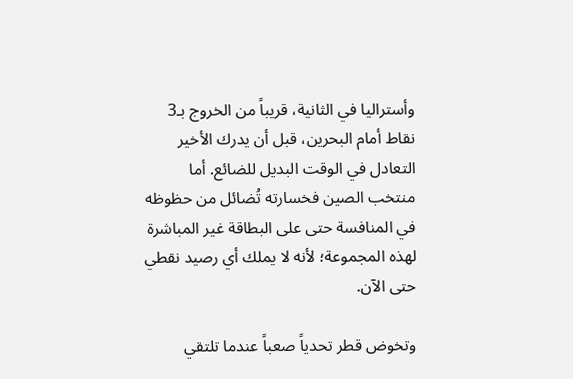وأستراليا في الثانية، قريباً من الخروج بـ3 نقاط أمام البحرين، قبل أن يدرك الأخير التعادل في الوقت البديل للضائع. أما منتخب الصين فخسارته تُضائل من حظوظه في المنافسة حتى على البطاقة غير المباشرة لهذه المجموعة؛ لأنه لا يملك أي رصيد نقطي حتى الآن.

وتخوض قطر تحدياً صعباً عندما تلتقي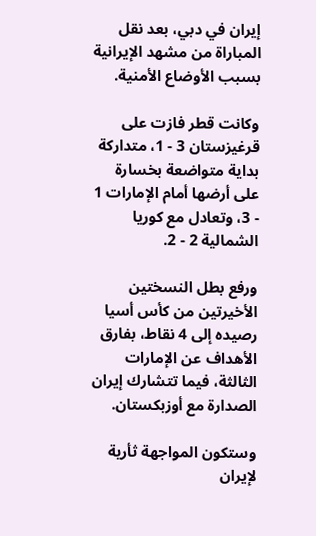إيران في دبي، بعد نقل المباراة من مشهد الإيرانية بسبب الأوضاع الأمنية.

وكانت قطر فازت على قرغيزستان 3 - 1، متداركة بداية متواضعة بخسارة على أرضها أمام الإمارات 1 - 3، وتعادل مع كوريا الشمالية 2 - 2.

ورفع بطل النسختين الأخيرتين من كأس أسيا رصيده إلى 4 نقاط، بفارق الأهداف عن الإمارات الثالثة، فيما تتشارك إيران الصدارة مع أوزبكستان.

وستكون المواجهة ثأرية لإيران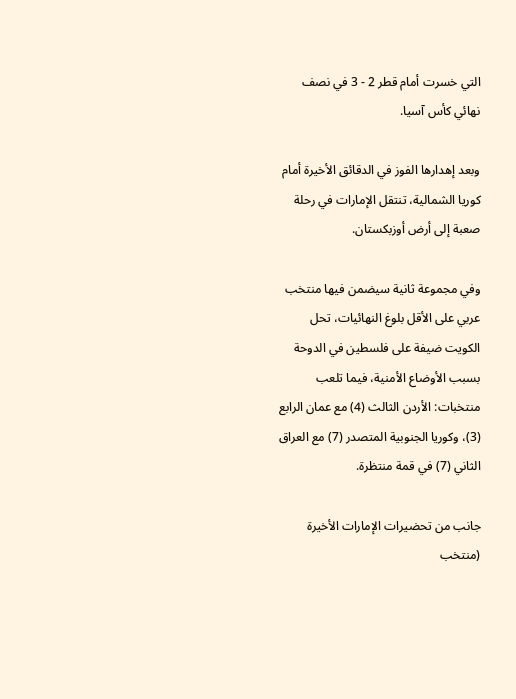التي خسرت أمام قطر 2 - 3 في نصف نهائي كأس آسيا.

وبعد إهدارها الفوز في الدقائق الأخيرة أمام كوريا الشمالية، تنتقل الإمارات في رحلة صعبة إلى أرض أوزبكستان.

وفي مجموعة ثانية سيضمن فيها منتخب عربي على الأقل بلوغ النهائيات، تحل الكويت ضيفة على فلسطين في الدوحة بسبب الأوضاع الأمنية، فيما تلعب منتخبات: الأردن الثالث (4) مع عمان الرابع (3)، وكوريا الجنوبية المتصدر (7) مع العراق الثاني (7) في قمة منتظرة.

جانب من تحضيرات الإمارات الأخيرة (منتخب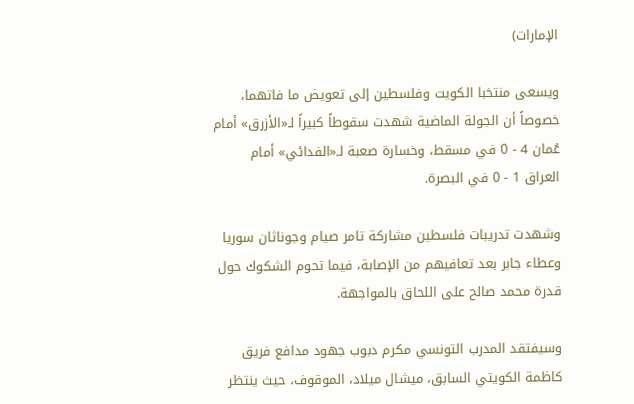الإمارات)

ويسعى منتخبا الكويت وفلسطين إلى تعويض ما فاتهما، خصوصاً أن الجولة الماضية شهدت سقوطاً كبيراً لـ«الأزرق» أمام عُمان 4 - 0 في مسقط، وخسارة صعبة لـ«الفدائي» أمام العراق 1 - 0 في البصرة.

وشهدت تدريبات فلسطين مشاركة تامر صيام وجوناثان سوريا وعطاء جابر بعد تعافيهم من الإصابة، فيما تحوم الشكوك حول قدرة محمد صالح على اللحاق بالمواجهة.

وسيفتقد المدرب التونسي مكرم دبوب جهود مدافع فريق كاظمة الكويتي السابق، ميشال ميلاد، الموقوف، حيث ينتظر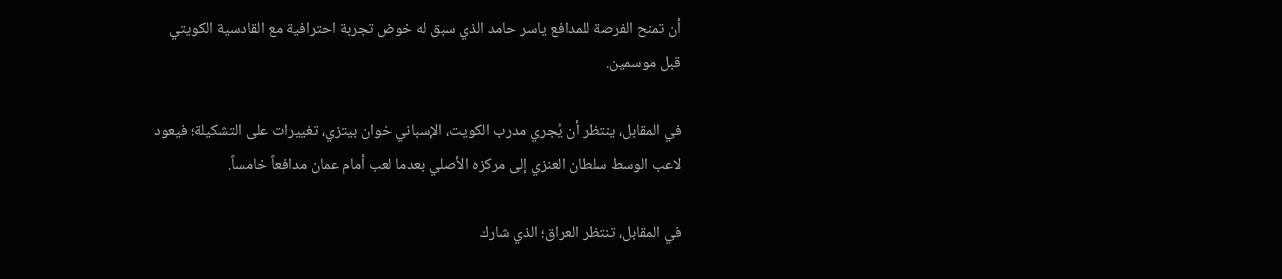أن تمنح الفرصة للمدافع ياسر حامد الذي سبق له خوض تجربة احترافية مع القادسية الكويتي قبل موسمين.

في المقابل، ينتظر أن يُجري مدرب الكويت، الإسباني خوان بيتزي، تغييرات على التشكيلة؛ فيعود لاعب الوسط سلطان العنزي إلى مركزه الأصلي بعدما لعب أمام عمان مدافعاً خامساً.

في المقابل، تنتظر العراق؛ الذي شارك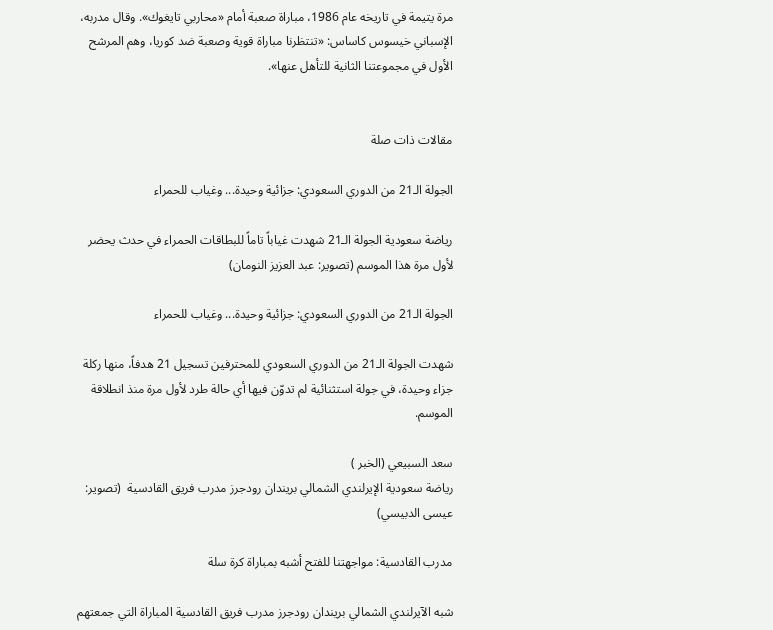مرة يتيمة في تاريخه عام 1986، مباراة صعبة أمام «محاربي تايغوك». وقال مدربه، الإسباني خيسوس كاساس: «تنتظرنا مباراة قوية وصعبة ضد كوريا، وهم المرشح الأول في مجموعتنا الثانية للتأهل عنها».


مقالات ذات صلة

الجولة الـ21 من الدوري السعودي: جزائية وحيدة... وغياب للحمراء

رياضة سعودية الجولة الـ21 شهدت غياباً تاماً للبطاقات الحمراء في حدث يحضر لأول مرة هذا الموسم (تصوير: عبد العزيز النومان)

الجولة الـ21 من الدوري السعودي: جزائية وحيدة... وغياب للحمراء

شهدت الجولة الـ21 من الدوري السعودي للمحترفين تسجيل 21 هدفاً، منها ركلة جزاء وحيدة، في جولة استثنائية لم تدوّن فيها أي حالة طرد لأول مرة منذ انطلاقة الموسم.

سعد السبيعي (الخبر )
رياضة سعودية الإيرلندي الشمالي بريندان رودجرز مدرب فريق القادسية  (تصوير: عيسى الدبيسي)

مدرب القادسية: مواجهتنا للفتح أشبه بمباراة كرة سلة

شبه الآيرلندي الشمالي بريندان رودجرز مدرب فريق القادسية المباراة التي جمعتهم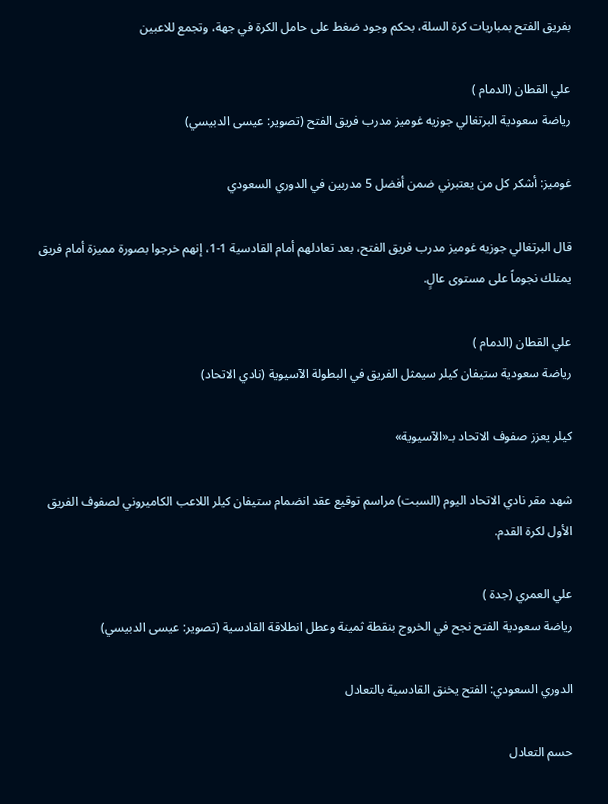بفريق الفتح بمباريات كرة السلة، بحكم وجود ضغط على حامل الكرة في جهة، وتجمع للاعبين

علي القطان (الدمام )
رياضة سعودية البرتغالي جوزيه غوميز مدرب فريق الفتح (تصوير: عيسى الدبيسي)

غوميز: أشكر كل من يعتبرني ضمن أفضل 5 مدربين في الدوري السعودي

قال البرتغالي جوزيه غوميز مدرب فريق الفتح، بعد تعادلهم أمام القادسية 1-1، إنهم خرجوا بصورة مميزة أمام فريق يمتلك نجوماً على مستوى عالٍ.

علي القطان (الدمام )
رياضة سعودية ستيفان كيلر سيمثل الفريق في البطولة الآسيوية (نادي الاتحاد)

كيلر يعزز صفوف الاتحاد بـ«الآسيوية»

شهد مقر نادي الاتحاد اليوم (السبت) مراسم توقيع عقد انضمام ستيفان كيلر اللاعب الكاميروني لصفوف الفريق الأول لكرة القدم.

علي العمري (جدة )
رياضة سعودية الفتح نجح في الخروج بنقطة ثمينة وعطل انطلاقة القادسية (تصوير: عيسى الدبيسي)

الدوري السعودي: الفتح يخنق القادسية بالتعادل

حسم التعادل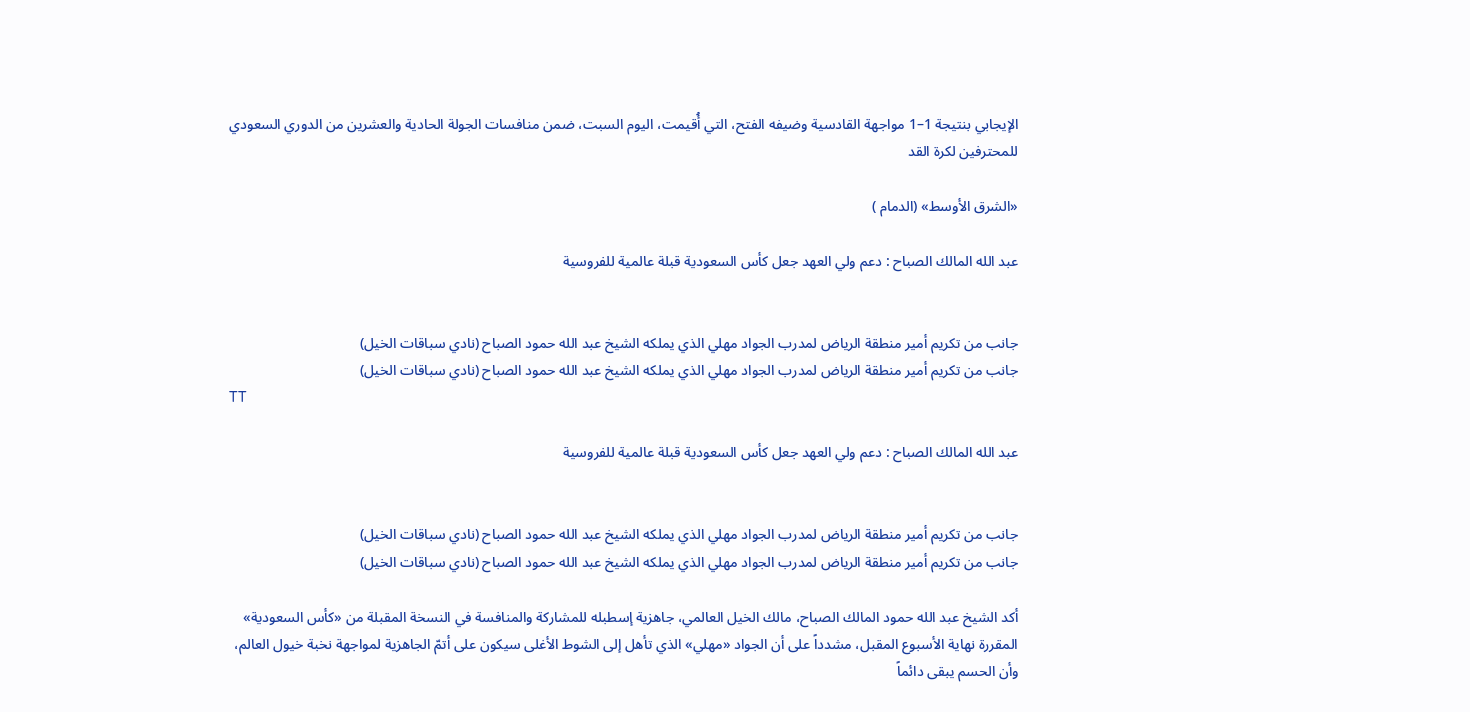الإيجابي بنتيجة 1–1 مواجهة القادسية وضيفه الفتح، التي أُقيمت، اليوم السبت، ضمن منافسات الجولة الحادية والعشرين من الدوري السعودي للمحترفين لكرة القد

«الشرق الأوسط» (الدمام )

عبد الله المالك الصباح : دعم ولي العهد جعل كأس السعودية قبلة عالمية للفروسية


جانب من تكريم أمير منطقة الرياض لمدرب الجواد مهلي الذي يملكه الشيخ عبد الله حمود الصباح (نادي سباقات الخيل)
جانب من تكريم أمير منطقة الرياض لمدرب الجواد مهلي الذي يملكه الشيخ عبد الله حمود الصباح (نادي سباقات الخيل)
TT

عبد الله المالك الصباح : دعم ولي العهد جعل كأس السعودية قبلة عالمية للفروسية


جانب من تكريم أمير منطقة الرياض لمدرب الجواد مهلي الذي يملكه الشيخ عبد الله حمود الصباح (نادي سباقات الخيل)
جانب من تكريم أمير منطقة الرياض لمدرب الجواد مهلي الذي يملكه الشيخ عبد الله حمود الصباح (نادي سباقات الخيل)

أكد الشيخ عبد الله حمود المالك الصباح، مالك الخيل العالمي، جاهزية إسطبله للمشاركة والمنافسة في النسخة المقبلة من «كأس السعودية» المقررة نهاية الأسبوع المقبل، مشدداً على أن الجواد «مهلي» الذي تأهل إلى الشوط الأغلى سيكون على أتمّ الجاهزية لمواجهة نخبة خيول العالم، وأن الحسم يبقى دائماً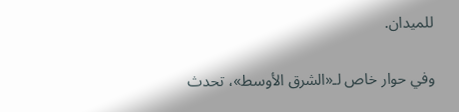للميدان.

وفي حوار خاص لـ«الشرق الأوسط»، تحدث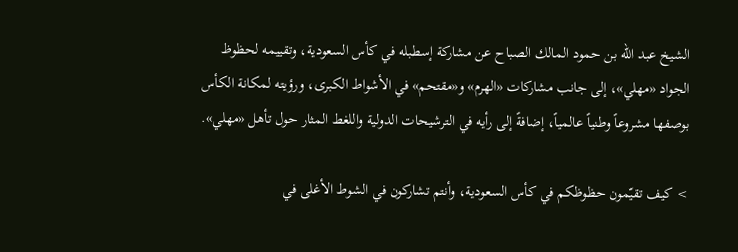الشيخ عبد الله بن حمود المالك الصباح عن مشاركة إسطبله في كأس السعودية، وتقييمه لحظوظ الجواد «مهلي»، إلى جانب مشاركات «الهرم» و«مقتحم» في الأشواط الكبرى، ورؤيته لمكانة الكأس بوصفها مشروعاً وطنياً عالمياً، إضافةً إلى رأيه في الترشيحات الدولية واللغط المثار حول تأهل «مهلي».

> كيف تقيّمون حظوظكم في كأس السعودية، وأنتم تشاركون في الشوط الأغلى في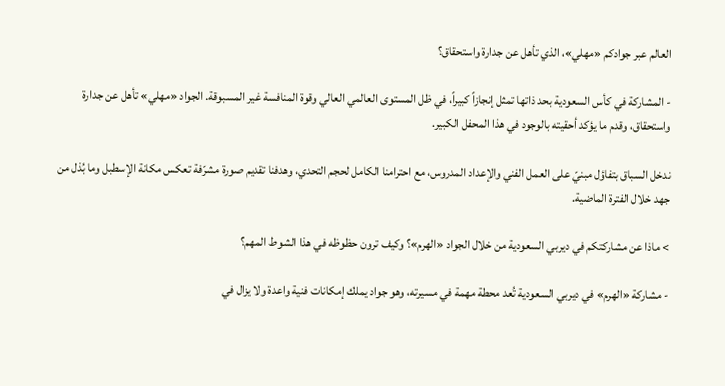العالم عبر جوادكم «مهلي»، الذي تأهل عن جدارة واستحقاق؟

- المشاركة في كأس السعودية بحد ذاتها تمثل إنجازاً كبيراً، في ظل المستوى العالمي العالي وقوة المنافسة غير المسبوقة. الجواد «مهلي» تأهل عن جدارة واستحقاق، وقدم ما يؤكد أحقيته بالوجود في هذا المحفل الكبير.

ندخل السباق بتفاؤل مبنيّ على العمل الفني والإعداد المدروس، مع احترامنا الكامل لحجم التحدي، وهدفنا تقديم صورة مشرّفة تعكس مكانة الإسطبل وما بُذل من جهد خلال الفترة الماضية.

> ماذا عن مشاركتكم في ديربي السعودية من خلال الجواد «الهرم»؟ وكيف ترون حظوظه في هذا الشوط المهم؟

- مشاركة «الهرم» في ديربي السعودية تُعد محطة مهمة في مسيرته، وهو جواد يملك إمكانات فنية واعدة ولا يزال في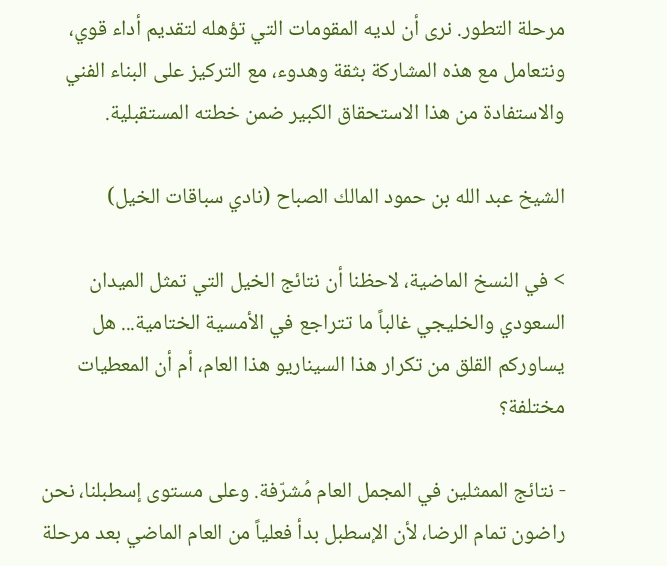مرحلة التطور. نرى أن لديه المقومات التي تؤهله لتقديم أداء قوي، ونتعامل مع هذه المشاركة بثقة وهدوء، مع التركيز على البناء الفني والاستفادة من هذا الاستحقاق الكبير ضمن خطته المستقبلية.

الشيخ عبد الله بن حمود المالك الصباح (نادي سباقات الخيل)

> في النسخ الماضية، لاحظنا أن نتائج الخيل التي تمثل الميدان السعودي والخليجي غالباً ما تتراجع في الأمسية الختامية... هل يساوركم القلق من تكرار هذا السيناريو هذا العام، أم أن المعطيات مختلفة؟

- نتائج الممثلين في المجمل العام مُشرّفة. وعلى مستوى إسطبلنا، نحن راضون تمام الرضا، لأن الإسطبل بدأ فعلياً من العام الماضي بعد مرحلة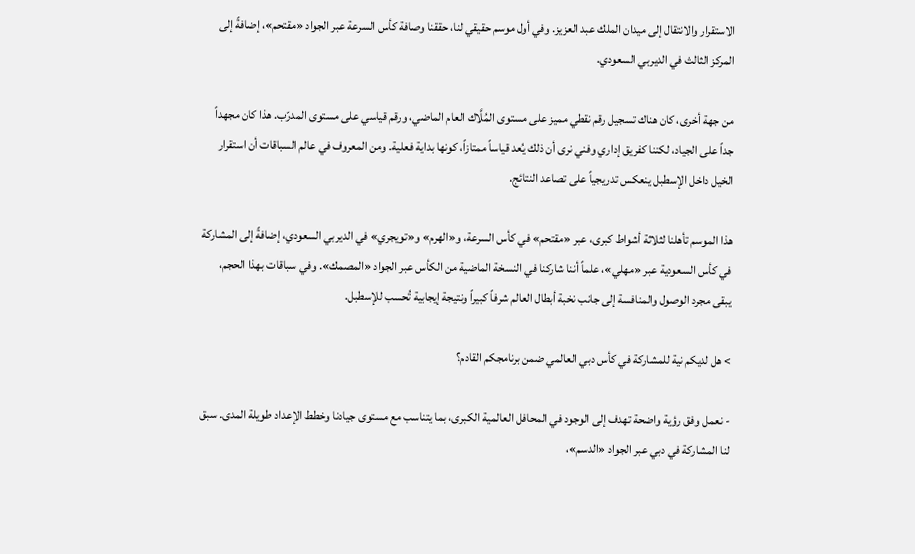الاستقرار والانتقال إلى ميدان الملك عبد العزيز. وفي أول موسم حقيقي لنا، حققنا وصافة كأس السرعة عبر الجواد «مقتحم»، إضافةً إلى المركز الثالث في الديربي السعودي.

من جهة أخرى، كان هناك تسجيل رقم نقطي مميز على مستوى المُلَّاك العام الماضي، ورقم قياسي على مستوى المدرّب. هذا كان مجهداً جداً على الجياد، لكننا كفريق إداري وفني نرى أن ذلك يُعد قياساً ممتازاً، كونها بداية فعلية. ومن المعروف في عالم السباقات أن استقرار الخيل داخل الإسطبل ينعكس تدريجياً على تصاعد النتائج.

هذا الموسم تأهلنا لثلاثة أشواط كبرى، عبر «مقتحم» في كأس السرعة، و«الهرم» و«تويجري» في الديربي السعودي، إضافةً إلى المشاركة في كأس السعودية عبر «مهلي»، علماً أننا شاركنا في النسخة الماضية من الكأس عبر الجواد «المصمك». وفي سباقات بهذا الحجم، يبقى مجرد الوصول والمنافسة إلى جانب نخبة أبطال العالم شرفاً كبيراً ونتيجة إيجابية تُحسب للإسطبل.

> هل لديكم نية للمشاركة في كأس دبي العالمي ضمن برنامجكم القادم؟

- نعمل وفق رؤية واضحة تهدف إلى الوجود في المحافل العالمية الكبرى، بما يتناسب مع مستوى جيادنا وخطط الإعداد طويلة المدى. سبق لنا المشاركة في دبي عبر الجواد «الدسم»،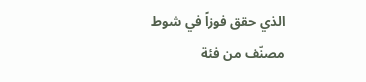الذي حقق فوزاً في شوط مصنّف من فئة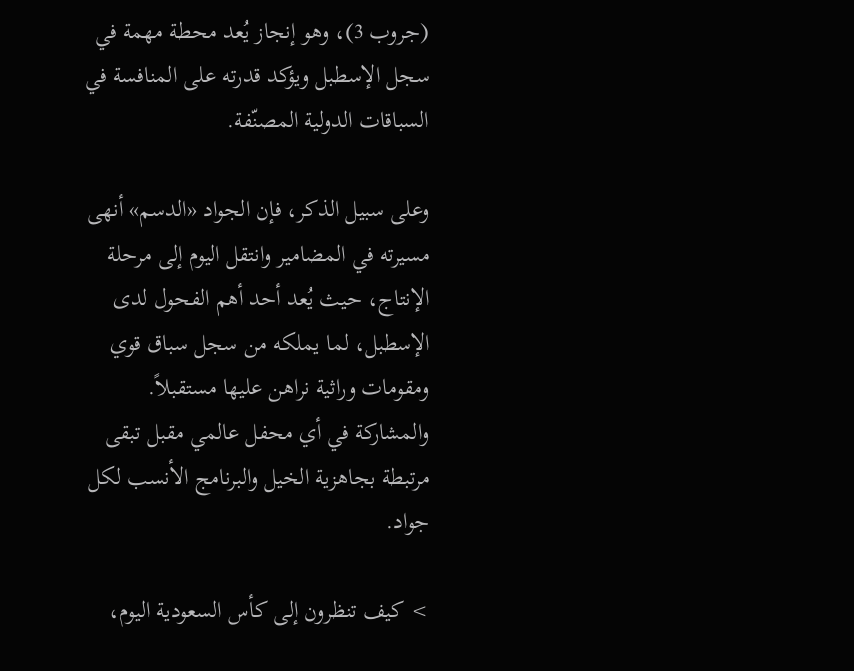(جروب 3)، وهو إنجاز يُعد محطة مهمة في سجل الإسطبل ويؤكد قدرته على المنافسة في السباقات الدولية المصنّفة.

وعلى سبيل الذكر، فإن الجواد «الدسم» أنهى مسيرته في المضامير وانتقل اليوم إلى مرحلة الإنتاج، حيث يُعد أحد أهم الفحول لدى الإسطبل، لما يملكه من سجل سباق قوي ومقومات وراثية نراهن عليها مستقبلاً. والمشاركة في أي محفل عالمي مقبل تبقى مرتبطة بجاهزية الخيل والبرنامج الأنسب لكل جواد.

> كيف تنظرون إلى كأس السعودية اليوم،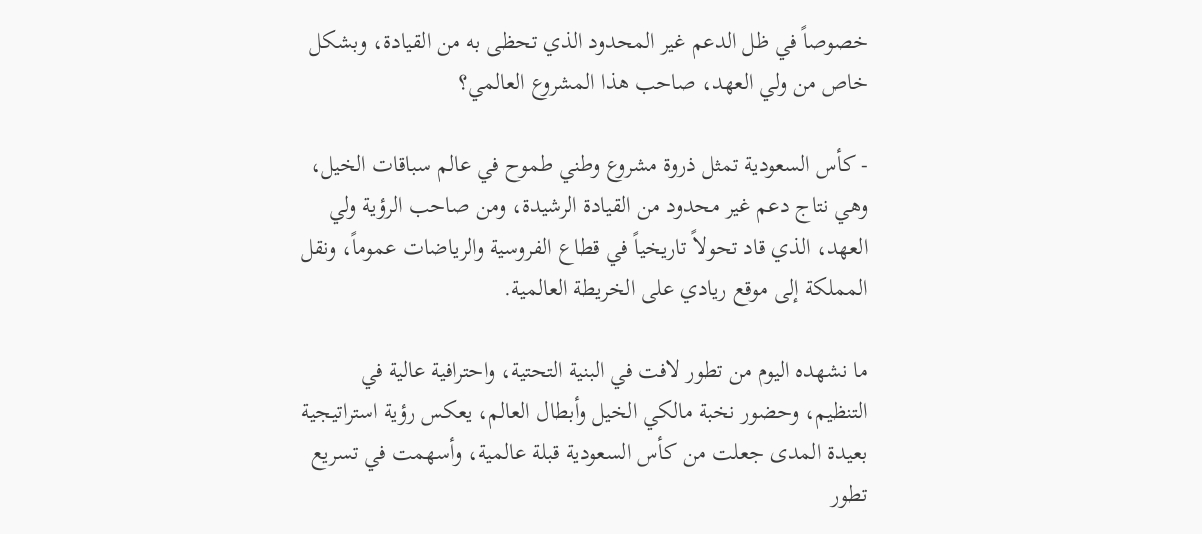خصوصاً في ظل الدعم غير المحدود الذي تحظى به من القيادة، وبشكل خاص من ولي العهد، صاحب هذا المشروع العالمي؟

- كأس السعودية تمثل ذروة مشروع وطني طموح في عالم سباقات الخيل، وهي نتاج دعم غير محدود من القيادة الرشيدة، ومن صاحب الرؤية ولي العهد، الذي قاد تحولاً تاريخياً في قطاع الفروسية والرياضات عموماً، ونقل المملكة إلى موقع ريادي على الخريطة العالمية.

ما نشهده اليوم من تطور لافت في البنية التحتية، واحترافية عالية في التنظيم، وحضور نخبة مالكي الخيل وأبطال العالم، يعكس رؤية استراتيجية بعيدة المدى جعلت من كأس السعودية قبلة عالمية، وأسهمت في تسريع تطور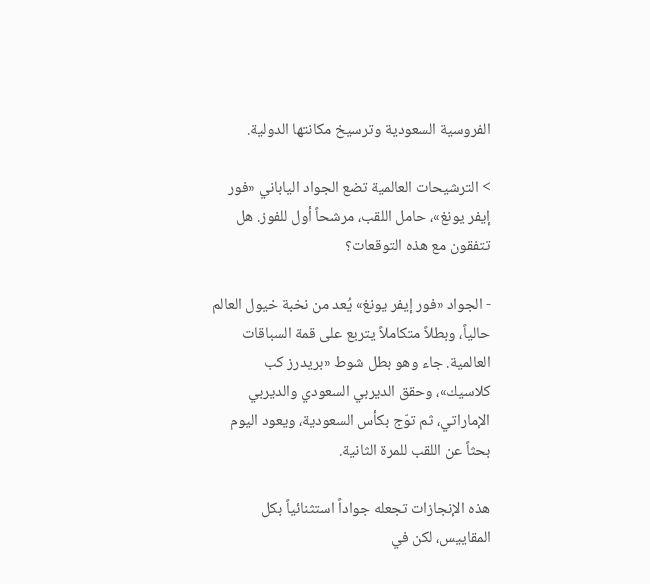الفروسية السعودية وترسيخ مكانتها الدولية.

> الترشيحات العالمية تضع الجواد الياباني «فور إيفر يونغ»، حامل اللقب، مرشحاً أول للفوز. هل تتفقون مع هذه التوقعات؟

- الجواد «فور إيفر يونغ» يُعد من نخبة خيول العالم حالياً، وبطلاً متكاملاً يتربع على قمة السباقات العالمية. جاء وهو بطل شوط «بريدرز كب كلاسيك»، وحقق الديربي السعودي والديربي الإماراتي، ثم توّج بكأس السعودية، ويعود اليوم بحثاً عن اللقب للمرة الثانية.

هذه الإنجازات تجعله جواداً استثنائياً بكل المقاييس، لكن في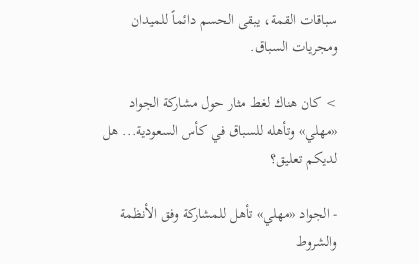سباقات القمة، يبقى الحسم دائماً للميدان ومجريات السباق.

> كان هناك لغط مثار حول مشاركة الجواد «مهلي» وتأهله للسباق في كأس السعودية... هل لديكم تعليق؟

- الجواد «مهلي» تأهل للمشاركة وفق الأنظمة والشروط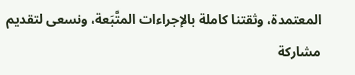المعتمدة، وثقتنا كاملة بالإجراءات المتَّبَعة، ونسعى لتقديم مشاركة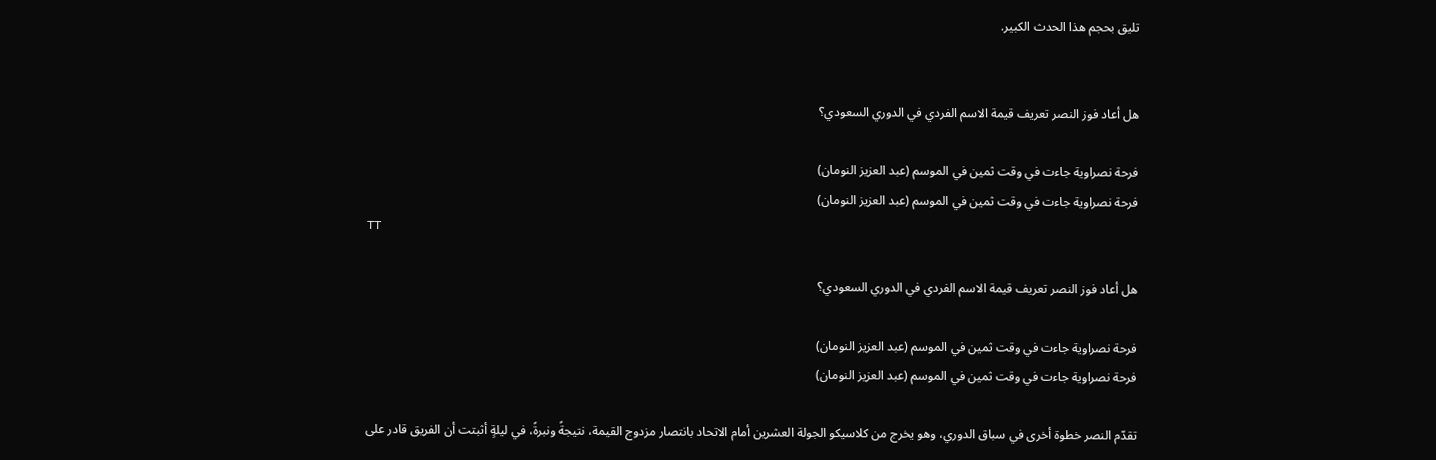تليق بحجم هذا الحدث الكبير.


هل أعاد فوز النصر تعريف قيمة الاسم الفردي في الدوري السعودي؟

فرحة نصراوية جاءت في وقت ثمين في الموسم (عبد العزيز النومان)
فرحة نصراوية جاءت في وقت ثمين في الموسم (عبد العزيز النومان)
TT

هل أعاد فوز النصر تعريف قيمة الاسم الفردي في الدوري السعودي؟

فرحة نصراوية جاءت في وقت ثمين في الموسم (عبد العزيز النومان)
فرحة نصراوية جاءت في وقت ثمين في الموسم (عبد العزيز النومان)

تقدّم النصر خطوة أخرى في سباق الدوري، وهو يخرج من كلاسيكو الجولة العشرين أمام الاتحاد بانتصار مزدوج القيمة، نتيجةً ونبرةً، في ليلةٍ أثبتت أن الفريق قادر على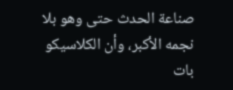صناعة الحدث حتى وهو بلا نجمه الأكبر، وأن الكلاسيكو بات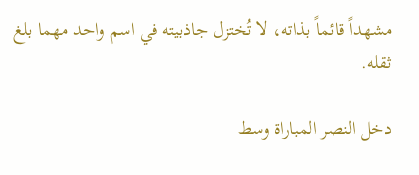مشهداً قائماً بذاته، لا تُختزل جاذبيته في اسم واحد مهما بلغ ثقله.

دخل النصر المباراة وسط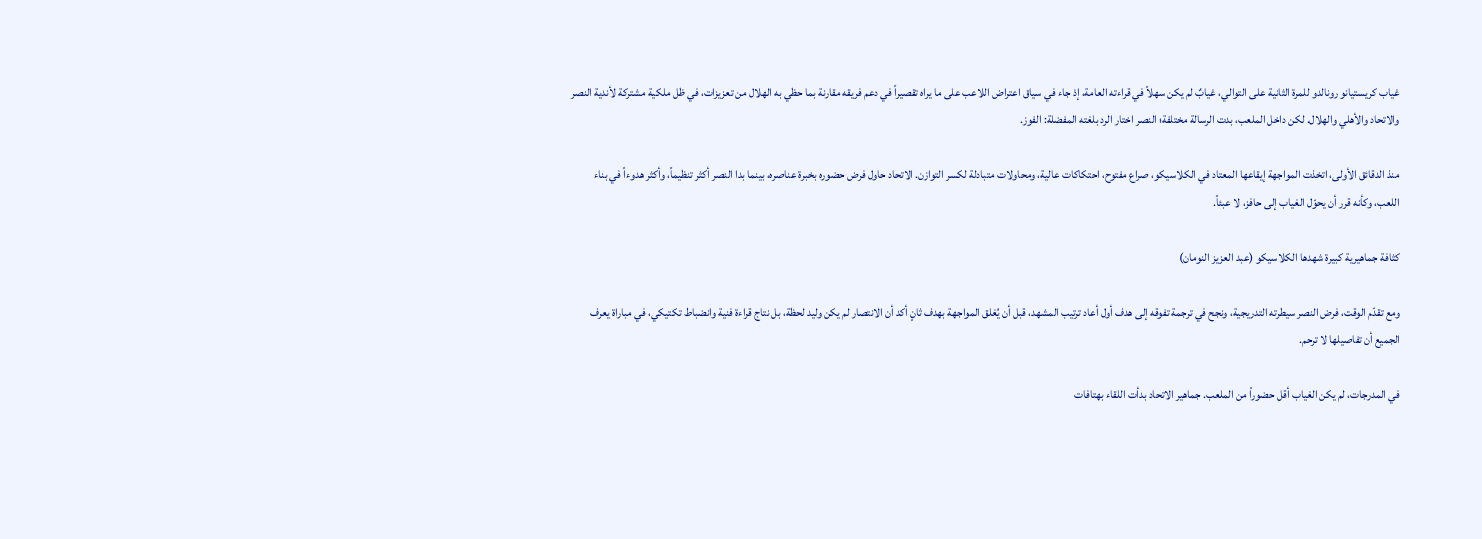غياب كريستيانو رونالدو للمرة الثانية على التوالي، غيابٌ لم يكن سهلاً في قراءته العامة، إذ جاء في سياق اعتراض اللاعب على ما يراه تقصيراً في دعم فريقه مقارنة بما حظي به الهلال من تعزيزات، في ظل ملكية مشتركة لأندية النصر والاتحاد والأهلي والهلال. لكن داخل الملعب، بدت الرسالة مختلفة؛ النصر اختار الرد بلغته المفضلة: الفوز.

منذ الدقائق الأولى، اتخذت المواجهة إيقاعها المعتاد في الكلاسيكو، صراع مفتوح، احتكاكات عالية، ومحاولات متبادلة لكسر التوازن. الاتحاد حاول فرض حضوره بخبرة عناصره، بينما بدا النصر أكثر تنظيماً، وأكثر هدوءاً في بناء اللعب، وكأنه قرر أن يحوّل الغياب إلى حافز، لا عبئاً.

كثافة جماهيرية كبيرة شهدها الكلاسيكو (عبد العزيز النومان)

ومع تقدّم الوقت، فرض النصر سيطرته التدريجية، ونجح في ترجمة تفوقه إلى هدف أول أعاد ترتيب المشهد، قبل أن يُغلق المواجهة بهدف ثانٍ أكد أن الانتصار لم يكن وليد لحظة، بل نتاج قراءة فنية وانضباط تكتيكي، في مباراة يعرف الجميع أن تفاصيلها لا ترحم.

في المدرجات، لم يكن الغياب أقل حضوراً من الملعب. جماهير الاتحاد بدأت اللقاء بهتافات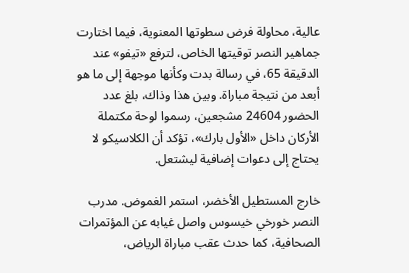عالية، محاولة فرض سطوتها المعنوية، فيما اختارت جماهير النصر توقيتها الخاص، لترفع «تيفو» عند الدقيقة 65، في رسالة بدت وكأنها موجهة إلى ما هو أبعد من نتيجة مباراة. وبين هذا وذاك، بلغ عدد الحضور 24604 مشجعين، رسموا لوحة مكتملة الأركان داخل «الأول بارك»، تؤكد أن الكلاسيكو لا يحتاج إلى دعوات إضافية ليشتعل.

خارج المستطيل الأخضر، استمر الغموض. مدرب النصر خورخي خيسوس واصل غيابه عن المؤتمرات الصحافية، كما حدث عقب مباراة الرياض،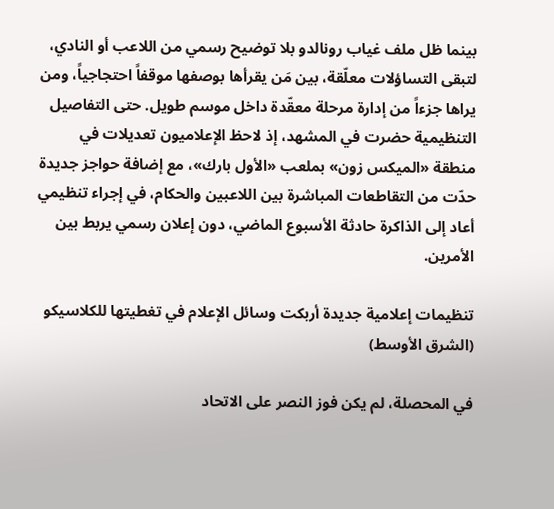بينما ظل ملف غياب رونالدو بلا توضيح رسمي من اللاعب أو النادي، لتبقى التساؤلات معلّقة، بين مَن يقرأها بوصفها موقفاً احتجاجياً، ومن يراها جزءاً من إدارة مرحلة معقّدة داخل موسم طويل. حتى التفاصيل التنظيمية حضرت في المشهد، إذ لاحظ الإعلاميون تعديلات في منطقة «الميكس زون» بملعب «الأول بارك»، مع إضافة حواجز جديدة حدّت من التقاطعات المباشرة بين اللاعبين والحكام، في إجراء تنظيمي أعاد إلى الذاكرة حادثة الأسبوع الماضي، دون إعلان رسمي يربط بين الأمرين.

تنظيمات إعلامية جديدة أربكت وسائل الإعلام في تغطيتها للكلاسيكو (الشرق الأوسط)

في المحصلة، لم يكن فوز النصر على الاتحاد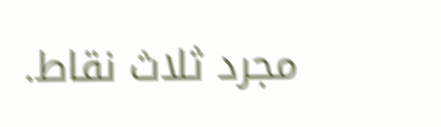مجرد ثلاث نقاط.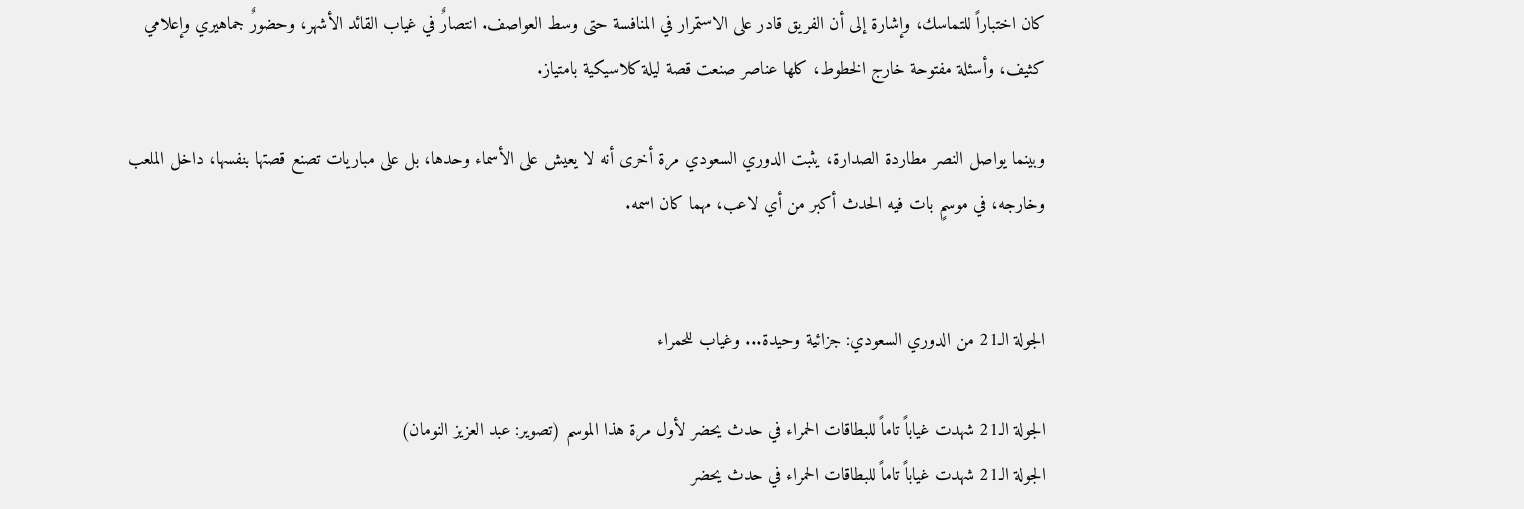كان اختباراً للتماسك، وإشارة إلى أن الفريق قادر على الاستمرار في المنافسة حتى وسط العواصف. انتصارٌ في غياب القائد الأشهر، وحضورٌ جماهيري وإعلامي كثيف، وأسئلة مفتوحة خارج الخطوط، كلها عناصر صنعت قصة ليلة كلاسيكية بامتياز.

وبينما يواصل النصر مطاردة الصدارة، يثبت الدوري السعودي مرة أخرى أنه لا يعيش على الأسماء وحدها، بل على مباريات تصنع قصتها بنفسها، داخل الملعب وخارجه، في موسمٍ بات فيه الحدث أكبر من أي لاعب، مهما كان اسمه.


الجولة الـ21 من الدوري السعودي: جزائية وحيدة... وغياب للحمراء

الجولة الـ21 شهدت غياباً تاماً للبطاقات الحمراء في حدث يحضر لأول مرة هذا الموسم (تصوير: عبد العزيز النومان)
الجولة الـ21 شهدت غياباً تاماً للبطاقات الحمراء في حدث يحضر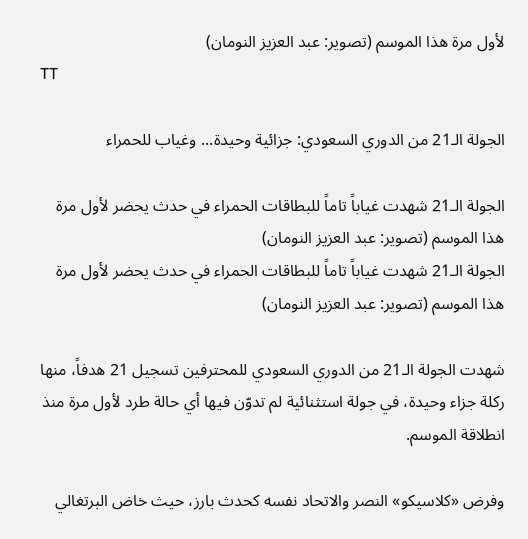لأول مرة هذا الموسم (تصوير: عبد العزيز النومان)
TT

الجولة الـ21 من الدوري السعودي: جزائية وحيدة... وغياب للحمراء

الجولة الـ21 شهدت غياباً تاماً للبطاقات الحمراء في حدث يحضر لأول مرة هذا الموسم (تصوير: عبد العزيز النومان)
الجولة الـ21 شهدت غياباً تاماً للبطاقات الحمراء في حدث يحضر لأول مرة هذا الموسم (تصوير: عبد العزيز النومان)

شهدت الجولة الـ21 من الدوري السعودي للمحترفين تسجيل 21 هدفاً، منها ركلة جزاء وحيدة، في جولة استثنائية لم تدوّن فيها أي حالة طرد لأول مرة منذ انطلاقة الموسم.

وفرض «كلاسيكو» النصر والاتحاد نفسه كحدث بارز، حيث خاض البرتغالي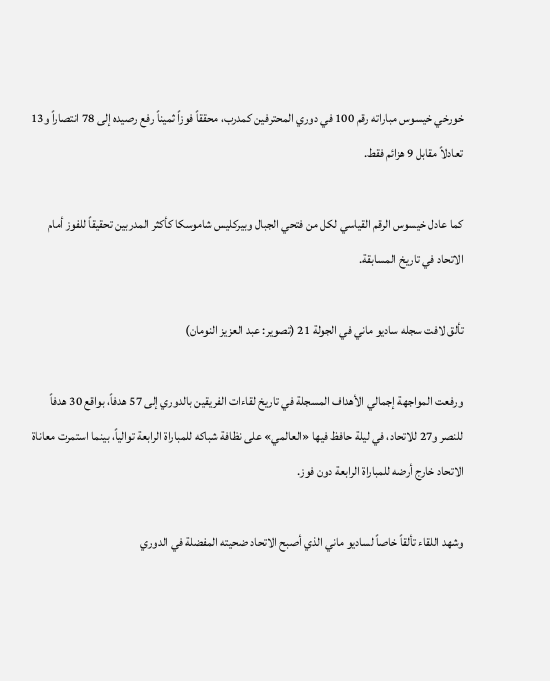خورخي خيسوس مباراته رقم 100 في دوري المحترفين كمدرب، محققاً فوزاً ثميناً رفع رصيده إلى 78 انتصاراً و13 تعادلاً مقابل 9 هزائم فقط.

كما عادل خيسوس الرقم القياسي لكل من فتحي الجبال وبيركليس شاموسكا كأكثر المدربين تحقيقاً للفوز أمام الاتحاد في تاريخ المسابقة.

تألق لافت سجله ساديو ماني في الجولة 21 (تصوير: عبد العزيز النومان)

ورفعت المواجهة إجمالي الأهداف المسجلة في تاريخ لقاءات الفريقين بالدوري إلى 57 هدفاً، بواقع 30 هدفاً للنصر و27 للاتحاد، في ليلة حافظ فيها «العالمي» على نظافة شباكه للمباراة الرابعة توالياً، بينما استمرت معاناة الاتحاد خارج أرضه للمباراة الرابعة دون فوز.

وشهد اللقاء تألقاً خاصاً لساديو ماني الذي أصبح الاتحاد ضحيته المفضلة في الدوري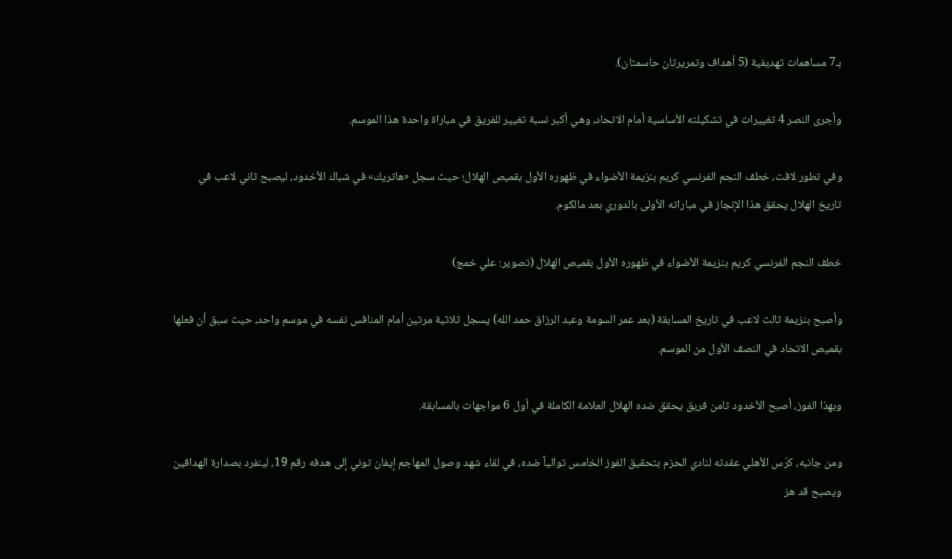بـ7 مساهمات تهديفية (5 أهداف وتمريرتان حاسمتان).

وأجرى النصر 4 تغييرات في تشكيلته الأساسية أمام الاتحاد، وهي أكبر نسبة تغيير للفريق في مباراة واحدة هذا الموسم.

وفي تطور لافت، خطف النجم الفرنسي كريم بنزيمة الأضواء في ظهوره الأول بقميص الهلال؛ حيث سجل «هاتريك» في شباك الأخدود، ليصبح ثاني لاعب في تاريخ الهلال يحقق هذا الإنجاز في مباراته الأولى بالدوري بعد مالكوم.

خطف النجم الفرنسي كريم بنزيمة الأضواء في ظهوره الأول بقميص الهلال (تصوير: علي خمج)

وأصبح بنزيمة ثالث لاعب في تاريخ المسابقة (بعد عمر السومة وعبد الرزاق حمد الله) يسجل ثلاثية مرتين أمام المنافس نفسه في موسم واحد، حيث سبق أن فعلها بقميص الاتحاد في النصف الأول من الموسم.

وبهذا الفوز، أصبح الأخدود ثامن فريق يحقق ضده الهلال العلامة الكاملة في أول 6 مواجهات بالمسابقة.

ومن جانبه، كرّس الأهلي عقدته لنادي الحزم بتحقيق الفوز الخامس توالياً ضده، في لقاء شهد وصول المهاجم إيفان توني إلى هدفه رقم 19، لينفرد بصدارة الهدافين ويصبح قد هز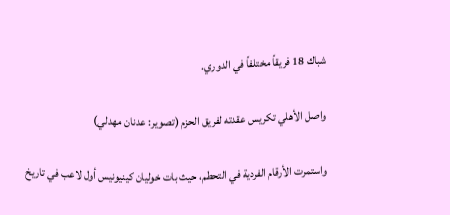شباك 18 فريقاً مختلفاً في الدوري.

واصل الأهلي تكريس عقدته لفريق الحزم (تصوير: عدنان مهدلي)

واستمرت الأرقام الفردية في التحطم، حيث بات خوليان كينيونيس أول لاعب في تاريخ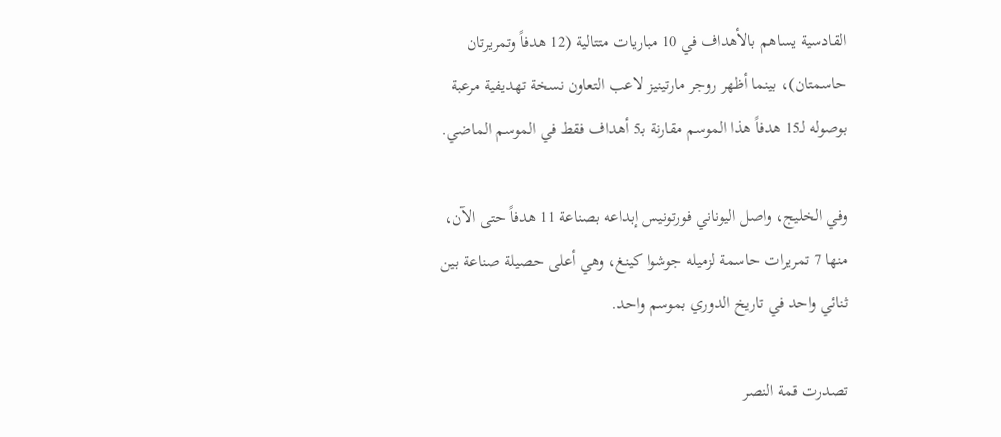القادسية يساهم بالأهداف في 10 مباريات متتالية (12 هدفاً وتمريرتان حاسمتان)، بينما أظهر روجر مارتينيز لاعب التعاون نسخة تهديفية مرعبة بوصوله لـ15 هدفاً هذا الموسم مقارنة بـ5 أهداف فقط في الموسم الماضي.

وفي الخليج، واصل اليوناني فورتونيس إبداعه بصناعة 11 هدفاً حتى الآن، منها 7 تمريرات حاسمة لزميله جوشوا كينغ، وهي أعلى حصيلة صناعة بين ثنائي واحد في تاريخ الدوري بموسم واحد.

تصدرت قمة النصر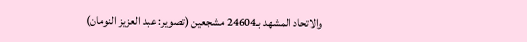والاتحاد المشهد بـ24604 مشجعين (تصوير: عبد العزيز النومان)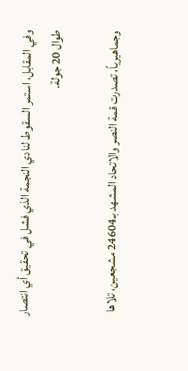وفي المقابل، استمر السقوط لنادي النجمة الذي فشل في تحقيق أي انتصار طوال 20 جولة.

وجماهيرياً، تصدرت قمة النصر والاتحاد المشهد بـ24604 مشجعين، تلاها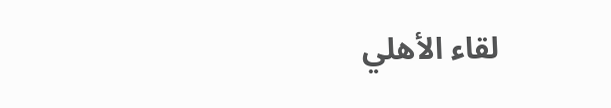لقاء الأهلي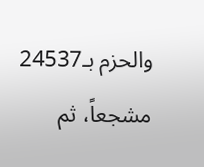والحزم بـ24537 مشجعاً، ثم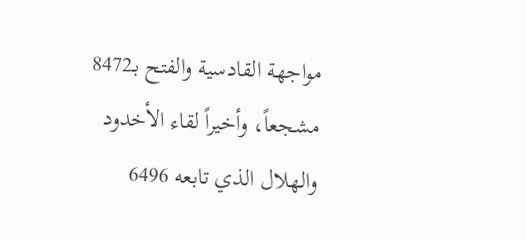مواجهة القادسية والفتح بـ8472 مشجعاً، وأخيراً لقاء الأخدود والهلال الذي تابعه 6496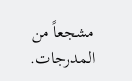مشجعاً من المدرجات.